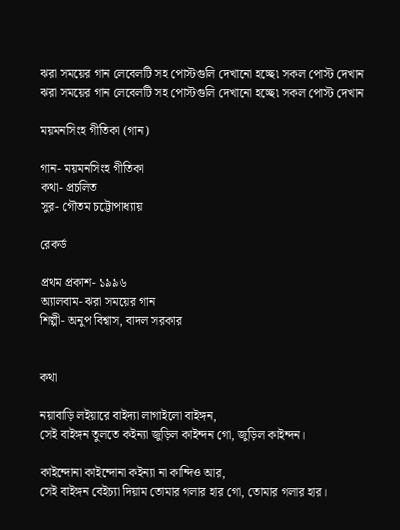ঝরা সময়ের গান লেবেলটি সহ পোস্টগুলি দেখানো হচ্ছে৷ সকল পোস্ট দেখান
ঝরা সময়ের গান লেবেলটি সহ পোস্টগুলি দেখানো হচ্ছে৷ সকল পোস্ট দেখান

ময়মনসিংহ গীতিকা (গান)

গান- ময়মনসিংহ গীতিকা
কথা- প্রচলিত
সুর- গৌতম চট্টোপাধ্যায়

রেকর্ড

প্রথম প্রকাশ- ১৯৯৬
অ্যালবাম- ঝরা সময়ের গান
শিল্পী- অনুপ বিশ্বাস, বাদল সরকার


কথা

নয়াবাড়ি লইয়ারে বাইদ্যা লাগাইলো বাইঙ্গন,
সেই বাইঙ্গন তুলতে কইন্যা জুড়িল কাইন্দন গো, জুড়িল কাইন্দন।

কাইন্দোনা কাইন্দোনা কইন্যা না কান্দিও আর,
সেই বাইঙ্গন বেইচ্যা দিয়াম তোমার গলার হার গো, তোমার গলার হার।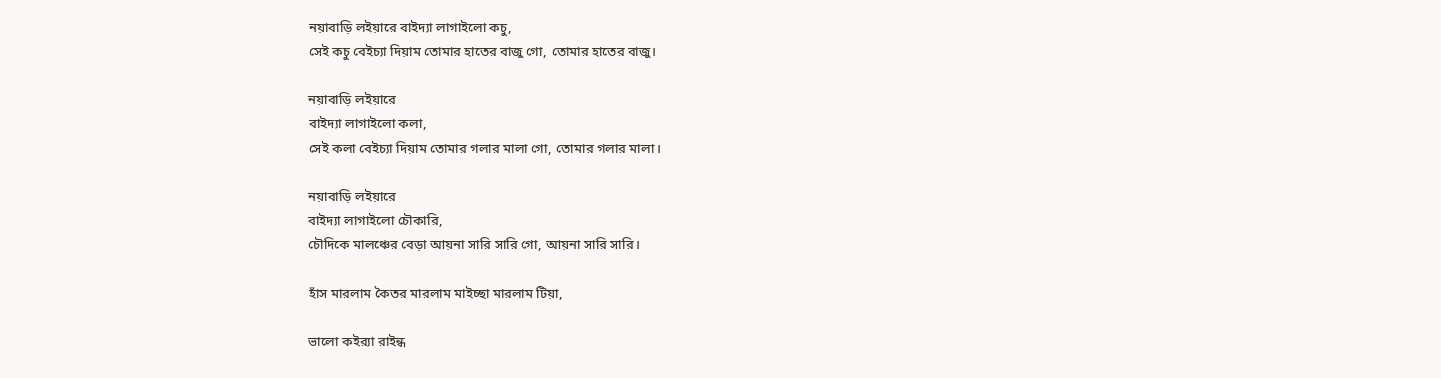নয়াবাড়ি লইয়ারে বাইদ্যা লাগাইলো কচু,
সেই কচু বেইচ্যা দিয়াম তোমার হাতের বাজু গো, তোমার হাতের বাজু।

নয়াবাড়ি লইয়ারে
বাইদ্যা লাগাইলো কলা,
সেই কলা বেইচ্যা দিয়াম তোমার গলার মালা গো, তোমার গলার মালা।

নয়াবাড়ি লইয়ারে
বাইদ্যা লাগাইলো চৌকারি,
চৌদিকে মালঞ্চের বেড়া আয়না সারি সারি গো, আয়না সারি সারি।

হাঁস মারলাম কৈতর মারলাম মাইচ্ছা মারলাম টিয়া,

ভালো কইর‍্যা রাইন্ধ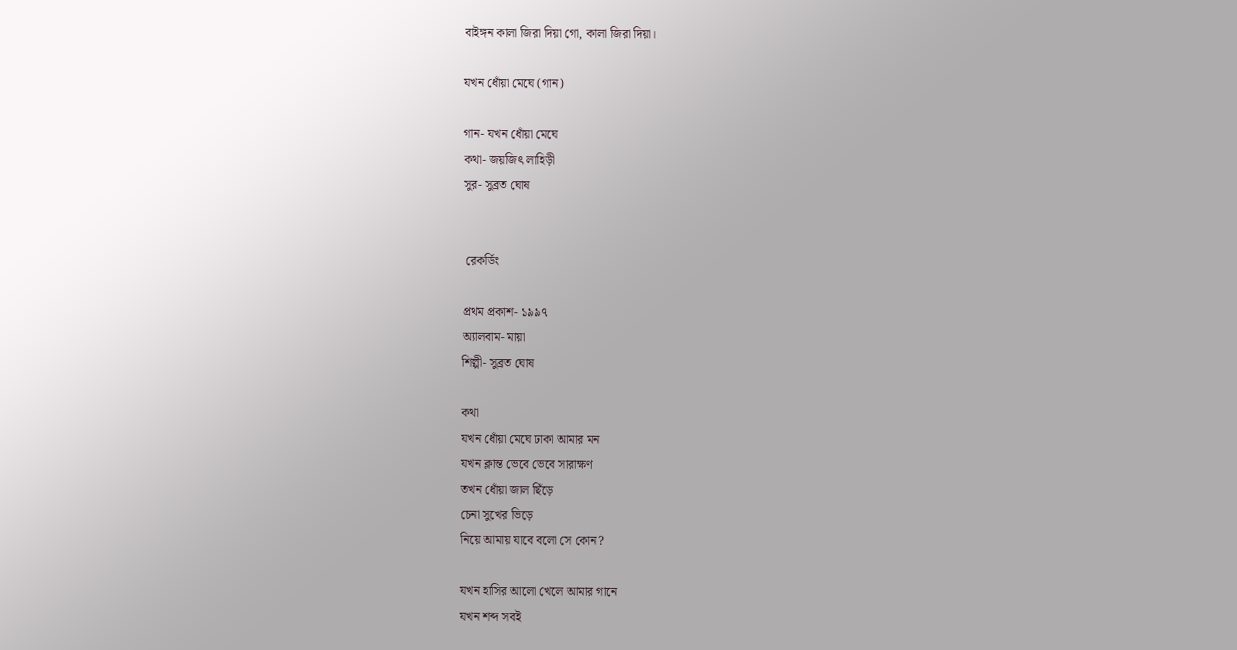বাইঙ্গন কালা জিরা দিয়া গো, কালা জিরা দিয়া।

যখন ধোঁয়া মেঘে (গান)

গান- যখন ধোঁয়া মেঘে
কথা- জয়জিৎ লাহিড়ী
সুর- সুব্রত ঘোষ


 রেকর্ডিং

প্রথম প্রকাশ- ১৯৯৭
অ্যালবাম- মায়া
শিল্পী- সুব্রত ঘোষ

কথা
যখন ধোঁয়া মেঘে ঢাকা আমার মন
যখন ক্লান্ত ভেবে ভেবে সারাক্ষণ
তখন ধোঁয়া জাল ছিঁড়ে
চেনা সুখের ভিড়ে
নিয়ে আমায় যাবে বলো সে কোন?

যখন হাসির আলো খেলে আমার গানে
যখন শব্দ সবই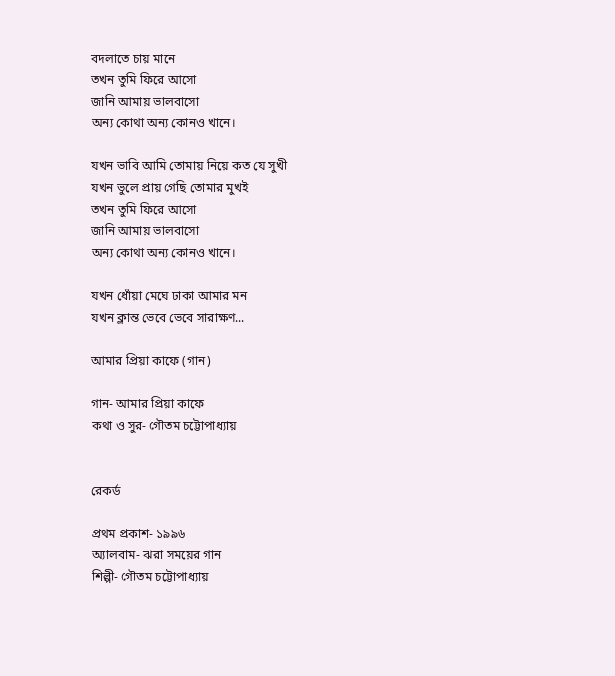বদলাতে চায় মানে
তখন তুমি ফিরে আসো
জানি আমায় ভালবাসো
অন্য কোথা অন্য কোনও খানে।

যখন ভাবি আমি তোমায় নিয়ে কত যে সুখী
যখন ভুলে প্রায় গেছি তোমার মুখই
তখন তুমি ফিরে আসো
জানি আমায় ভালবাসো
অন্য কোথা অন্য কোনও খানে।

যখন ধোঁয়া মেঘে ঢাকা আমার মন
যখন ক্লান্ত ভেবে ভেবে সারাক্ষণ...

আমার প্রিয়া কাফে (গান)

গান- আমার প্রিয়া কাফে
কথা ও সুর- গৌতম চট্টোপাধ্যায়


রেকর্ড

প্রথম প্রকাশ- ১৯৯৬
অ্যালবাম- ঝরা সময়ের গান
শিল্পী- গৌতম চট্টোপাধ্যায়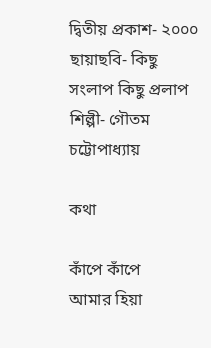দ্বিতীয় প্রকাশ- ২০০০
ছায়াছবি- কিছু সংলাপ কিছু প্রলাপ
শিল্পী- গৌতম চট্টোপাধ্যায়

কথা

কাঁপে কাঁপে
আমার হিয়া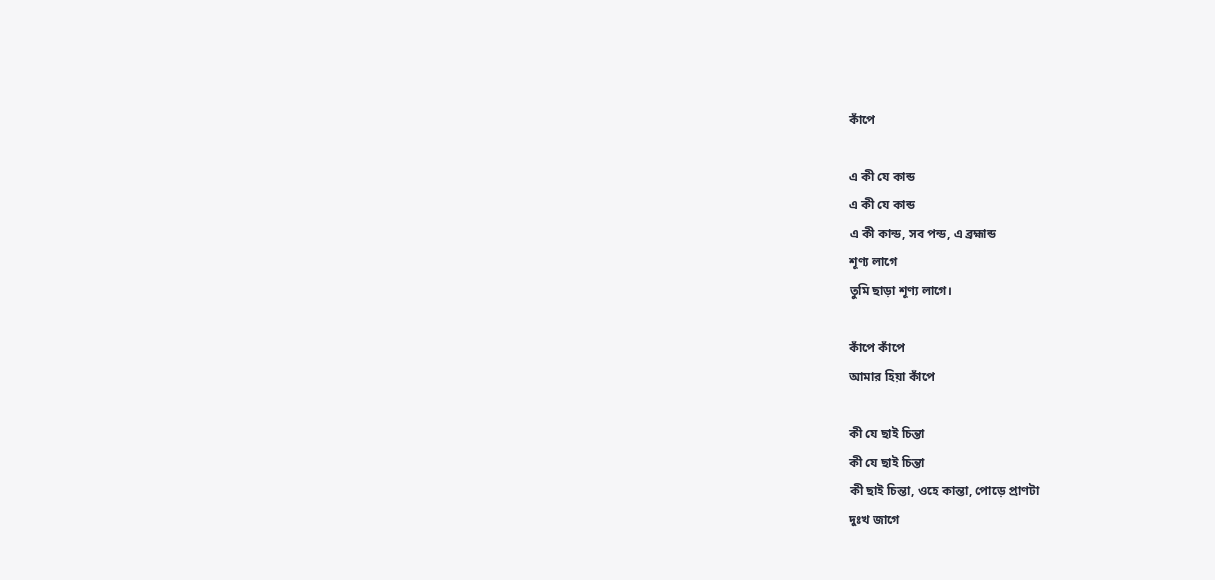কাঁপে

এ কী যে কান্ড
এ কী যে কান্ড
এ কী কান্ড, সব পন্ড, এ ব্রহ্মান্ড
শূণ্য লাগে
তুমি ছাড়া শূণ্য লাগে।

কাঁপে কাঁপে
আমার হিয়া কাঁপে

কী যে ছাই চিন্তা
কী যে ছাই চিন্তা
কী ছাই চিন্তা, ওহে কান্তা, পোড়ে প্রাণটা
দুঃখ জাগে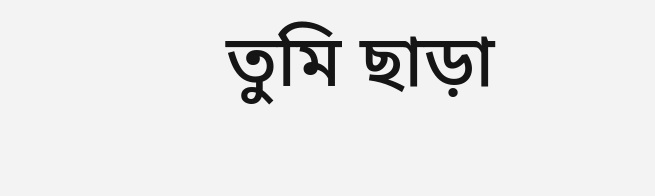তুমি ছাড়া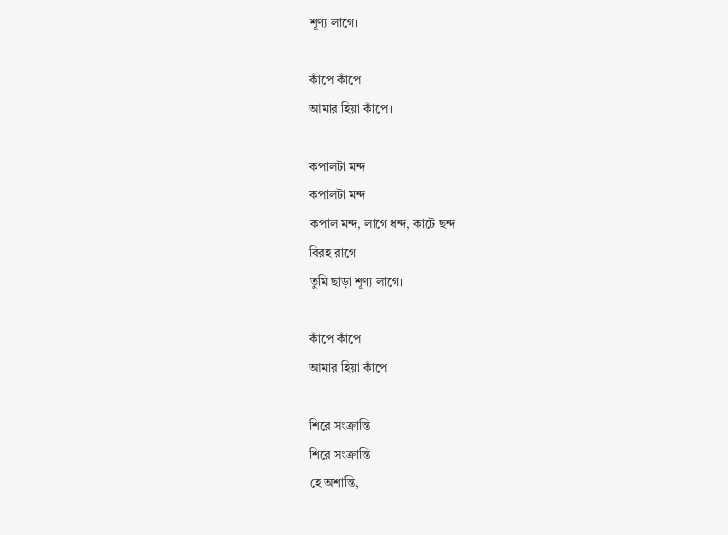শূণ্য লাগে।

কাঁপে কাঁপে
আমার হিয়া কাঁপে।

কপালটা মন্দ
কপালটা মন্দ
কপাল মন্দ, লাগে ধন্দ, কাটে ছন্দ
বিরহ রাগে
তুমি ছাড়া শূণ্য লাগে।

কাঁপে কাঁপে
আমার হিয়া কাঁপে

শিরে সংক্রান্তি
শিরে সংক্রান্তি
হে অশান্তি,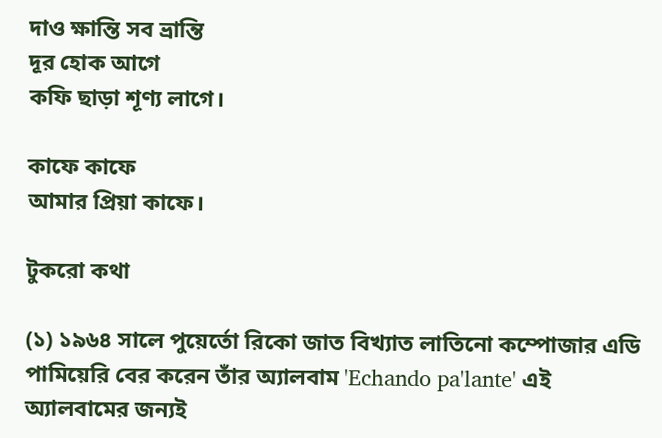দাও ক্ষান্তি সব ভ্রান্তি
দূর হোক আগে
কফি ছাড়া শূণ্য লাগে।

কাফে কাফে
আমার প্রিয়া কাফে।

টুকরো কথা

(১) ১৯৬৪ সালে পুয়ের্তো রিকো জাত বিখ্যাত লাতিনো কম্পোজার এডি পামিয়েরি বের করেন তাঁর অ্যালবাম 'Echando pa'lante' এই অ্যালবামের জন্যই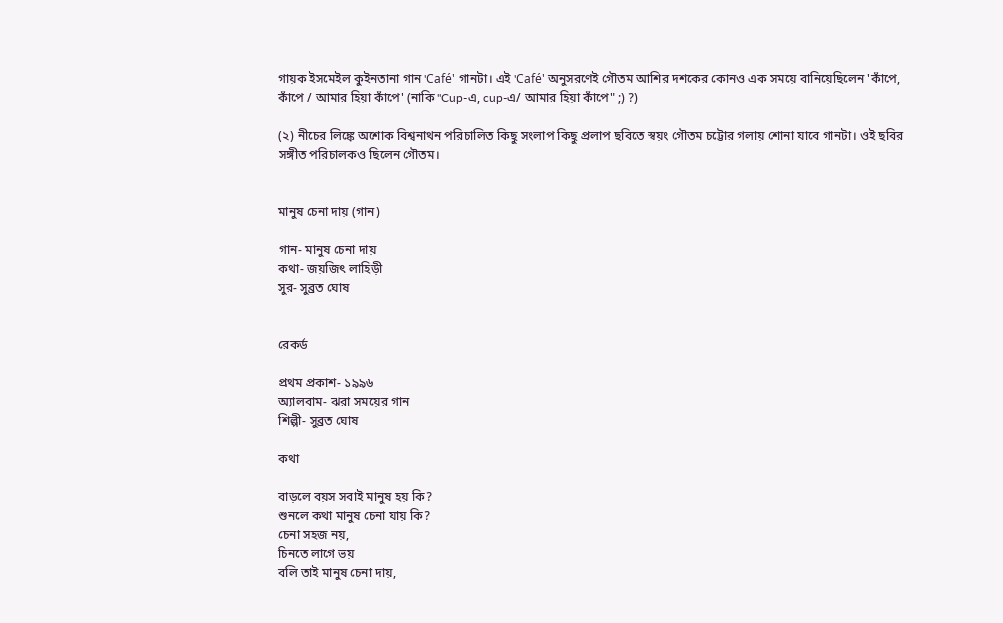গায়ক ইসমেইল কুইনতানা গান 'Café' গানটা। এই 'Café' অনুসরণেই গৌতম আশির দশকের কোনও এক সময়ে বানিয়েছিলেন 'কাঁপে, কাঁপে / আমার হিয়া কাঁপে' (নাকি "Cup-এ, cup-এ/ আমার হিয়া কাঁপে" ;) ?)

(২) নীচের লিঙ্কে অশোক বিশ্বনাথন পরিচালিত কিছু সংলাপ কিছু প্রলাপ ছবিতে স্বয়ং গৌতম চট্টোর গলায় শোনা যাবে গানটা। ওই ছবির সঙ্গীত পরিচালকও ছিলেন গৌতম।


মানুষ চেনা দায় (গান)

গান- মানুষ চেনা দায়
কথা- জয়জিৎ লাহিড়ী
সুর- সুব্রত ঘোষ


রেকর্ড

প্রথম প্রকাশ- ১৯৯৬
অ্যালবাম- ঝরা সময়ের গান
শিল্পী- সুব্রত ঘোষ

কথা

বাড়লে বয়স সবাই মানুষ হয় কি?
শুনলে কথা মানুষ চেনা যায় কি?
চেনা সহজ নয়,
চিনতে লাগে ভয়
বলি তাই মানুষ চেনা দায়,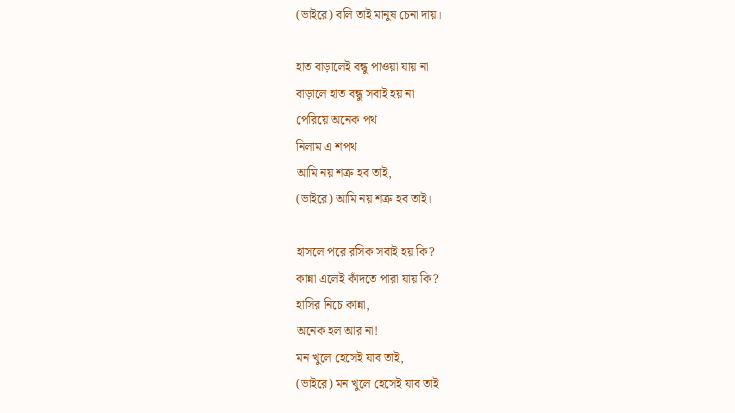(ভাইরে) বলি তাই মানুষ চেনা দায়।

হাত বাড়ালেই বন্ধু পাওয়া যায় না
বাড়ালে হাত বন্ধু সবাই হয় না
পেরিয়ে অনেক পথ
নিলাম এ শপথ
আমি নয় শত্রু হব তাই,
(ভাইরে) আমি নয় শত্রু হব তাই।

হাসলে পরে রসিক সবাই হয় কি?
কান্না এলেই কাঁদতে পারা যায় কি?
হাসির নিচে কান্না,
অনেক হল আর না!
মন খুলে হেসেই যাব তাই,
(ভাইরে) মন খুলে হেসেই যাব তাই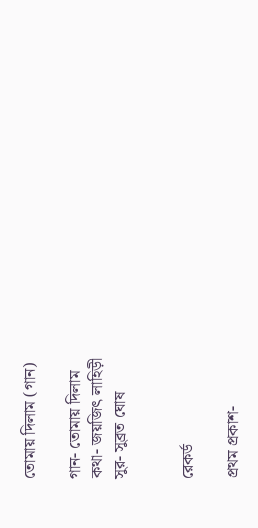তোমায় দিলাম (গান)

গান- তোমায় দিলাম
কথা- জয়জিৎ লাহিড়ী
সুর- সুব্রত ঘোষ


রেকর্ড

প্রথম প্রকাশ-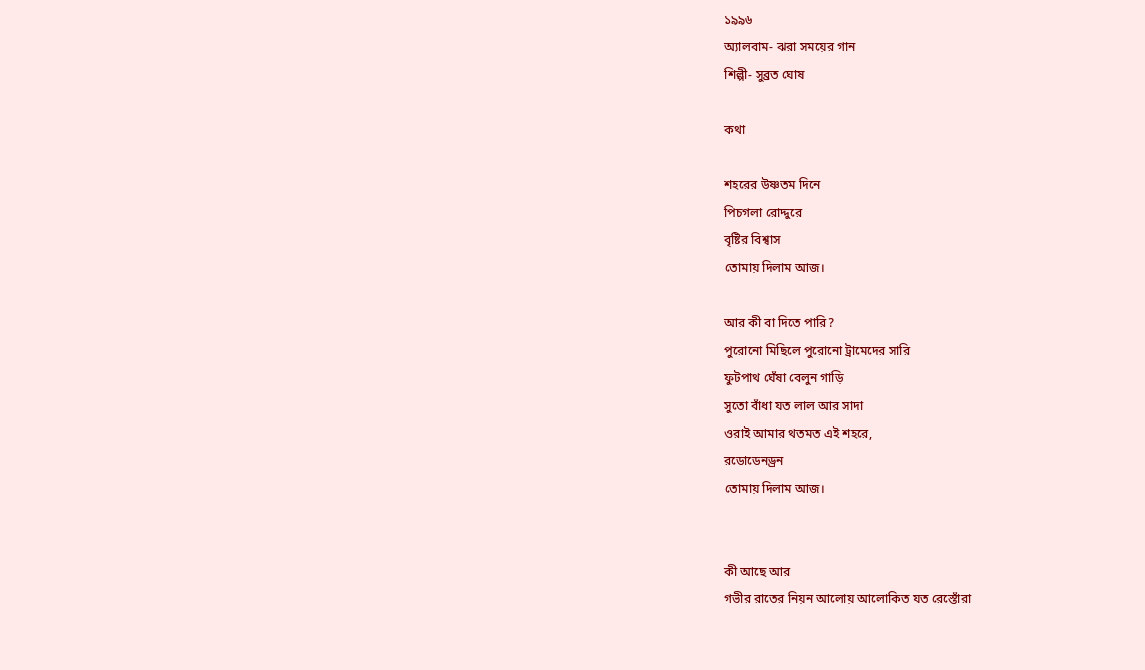১৯৯৬
অ্যালবাম- ঝরা সময়ের গান
শিল্পী- সুব্রত ঘোষ

কথা

শহরের উষ্ণতম দিনে
পিচগলা রোদ্দুরে
বৃষ্টির বিশ্বাস
তোমায় দিলাম আজ।

আর কী বা দিতে পারি?
পুরোনো মিছিলে পুরোনো ট্রামেদের সারি
ফুটপাথ ঘেঁষা বেলুন গাড়ি
সুতো বাঁধা যত লাল আর সাদা
ওরাই আমার থতমত এই শহরে,
রডোডেনড্রন
তোমায় দিলাম আজ।


কী আছে আর
গভীর রাতের নিয়ন আলোয় আলোকিত যত রেস্তোঁরা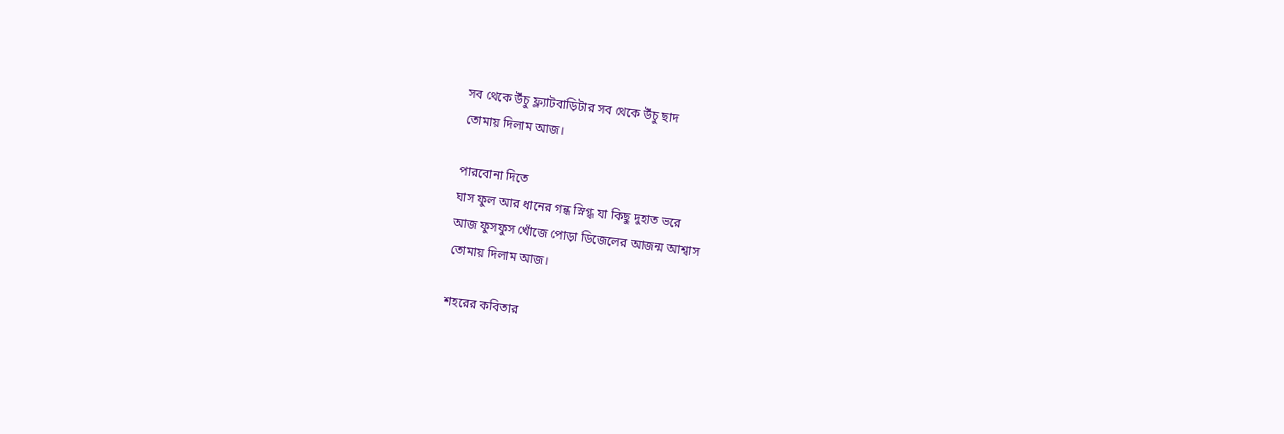সব থেকে উঁচু ফ্ল্যাটবাড়িটার সব থেকে উঁচু ছাদ
তোমায় দিলাম আজ।

পারবোনা দিতে
ঘাস ফুল আর ধানের গন্ধ স্নিগ্ধ যা কিছু দুহাত ভরে
আজ ফুসফুস খোঁজে পোড়া ডিজেলের আজন্ম আশ্বাস
তোমায় দিলাম আজ।

শহরের কবিতার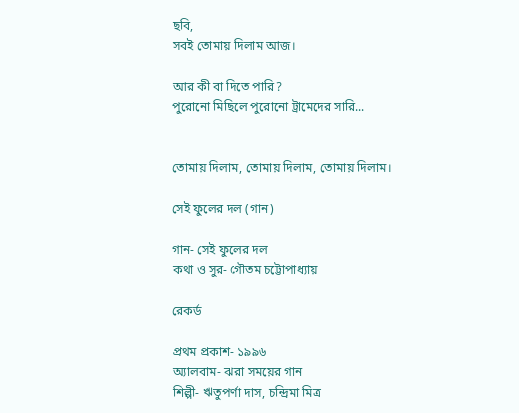ছবি,
সবই তোমায় দিলাম আজ।

আর কী বা দিতে পারি?
পুরোনো মিছিলে পুরোনো ট্রামেদের সারি...


তোমায় দিলাম, তোমায় দিলাম, তোমায় দিলাম।

সেই ফুলের দল (গান)

গান- সেই ফুলের দল
কথা ও সুর- গৌতম চট্টোপাধ্যায়

রেকর্ড

প্রথম প্রকাশ- ১৯৯৬
অ্যালবাম- ঝরা সময়ের গান
শিল্পী- ঋতুপর্ণা দাস, চন্দ্রিমা মিত্র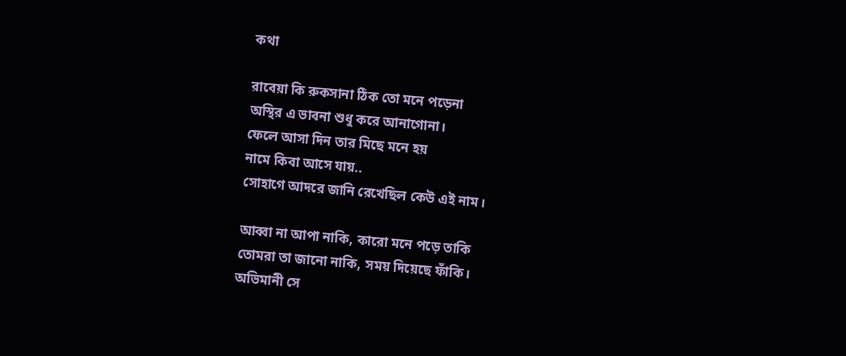কথা

রাবেয়া কি রুকসানা ঠিক তো মনে পড়েনা
অস্থির এ ভাবনা শুধু করে আনাগোনা।
ফেলে আসা দিন তার মিছে মনে হয়
নামে কিবা আসে যায়..
সোহাগে আদরে জানি রেখেছিল কেউ এই নাম।

আব্বা না আপা নাকি, কারো মনে পড়ে তাকি
তোমরা তা জানো নাকি, সময় দিয়েছে ফাঁকি।
অভিমানী সে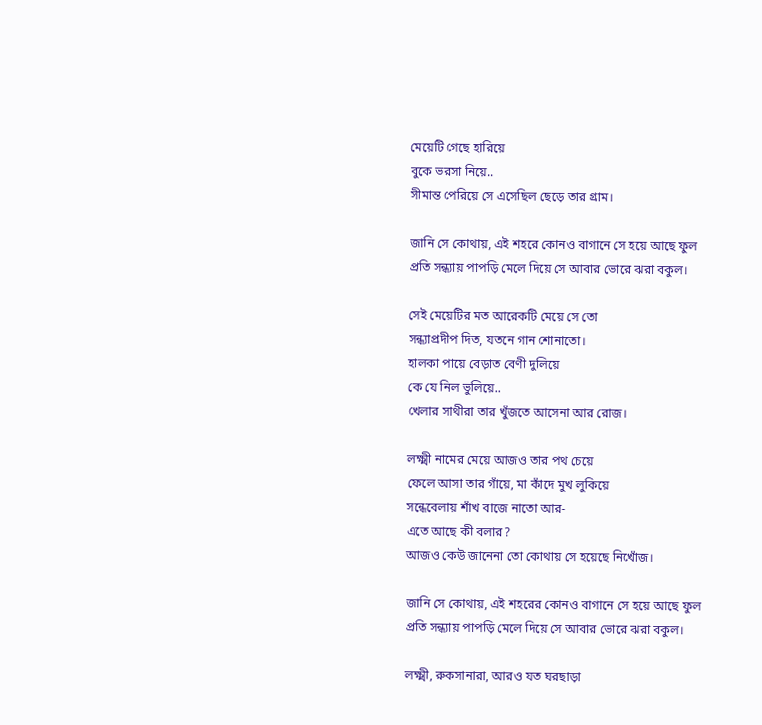মেয়েটি গেছে হারিয়ে
বুকে ভরসা নিয়ে..
সীমান্ত পেরিয়ে সে এসেছিল ছেড়ে তার গ্রাম।

জানি সে কোথায়, এই শহরে কোনও বাগানে সে হয়ে আছে ফুল
প্রতি সন্ধ্যায় পাপড়ি মেলে দিয়ে সে আবার ভোরে ঝরা বকুল।

সেই মেয়েটির মত আরেকটি মেয়ে সে তো
সন্ধ্যাপ্রদীপ দিত, যতনে গান শোনাতো।
হালকা পায়ে বেড়াত বেণী দুলিয়ে
কে যে নিল ভুলিয়ে..
খেলার সাথীরা তার খুঁজতে আসেনা আর রোজ।

লক্ষ্মী নামের মেয়ে আজও তার পথ চেয়ে
ফেলে আসা তার গাঁয়ে, মা কাঁদে মুখ লুকিয়ে
সন্ধেবেলায় শাঁখ বাজে নাতো আর-
এতে আছে কী বলার?
আজও কেউ জানেনা তো কোথায় সে হয়েছে নিখোঁজ।

জানি সে কোথায়, এই শহরের কোনও বাগানে সে হয়ে আছে ফুল
প্রতি সন্ধ্যায় পাপড়ি মেলে দিয়ে সে আবার ভোরে ঝরা বকুল।

লক্ষ্মী, রুকসানারা, আরও যত ঘরছাড়া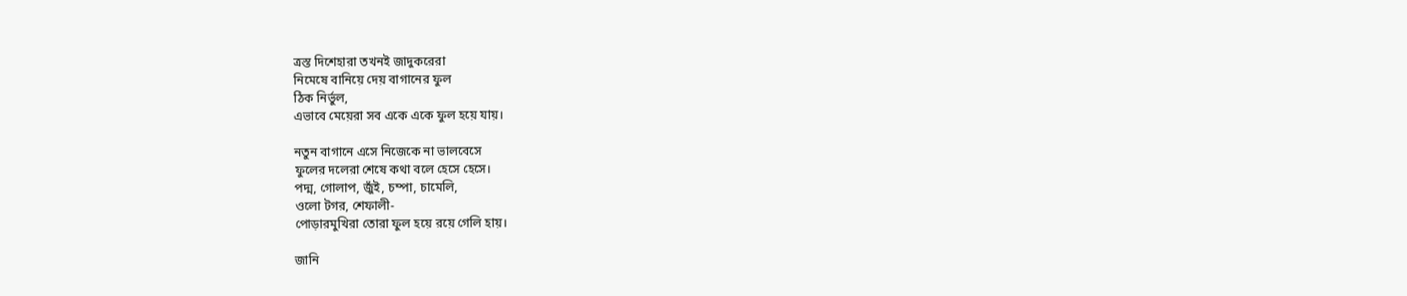ত্রস্ত দিশেহারা তখনই জাদুকরেরা
নিমেষে বানিয়ে দেয় বাগানের ফুল
ঠিক নির্ভুল,
এভাবে মেয়েরা সব একে একে ফুল হয়ে যায়।

নতুন বাগানে এসে নিজেকে না ভালবেসে
ফুলের দলেরা শেষে কথা বলে হেসে হেসে।
পদ্ম, গোলাপ, জুঁই, চম্পা, চামেলি,
ওলো টগর, শেফালী-
পোড়ারমুখিরা তোরা ফুল হয়ে রয়ে গেলি হায়।

জানি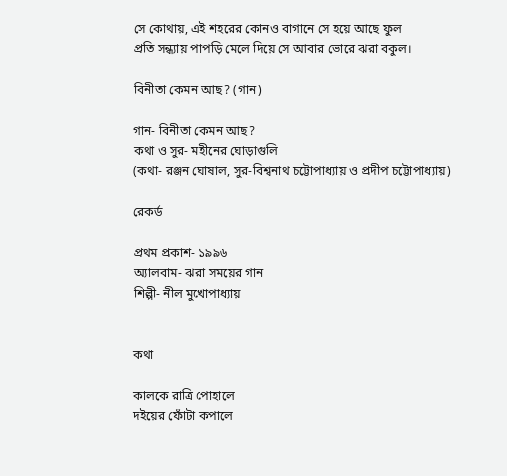সে কোথায়, এই শহরের কোনও বাগানে সে হয়ে আছে ফুল
প্রতি সন্ধ্যায় পাপড়ি মেলে দিয়ে সে আবার ভোরে ঝরা বকুল।

বিনীতা কেমন আছ? (গান)

গান- বিনীতা কেমন আছ?
কথা ও সুর- মহীনের ঘোড়াগুলি
(কথা- রঞ্জন ঘোষাল, সুর-বিশ্বনাথ চট্টোপাধ্যায় ও প্রদীপ চট্টোপাধ্যায়)

রেকর্ড

প্রথম প্রকাশ- ১৯৯৬
অ্যালবাম- ঝরা সময়ের গান
শিল্পী- নীল মুখোপাধ্যায়


কথা

কালকে রাত্রি পোহালে
দইয়ের ফোঁটা কপালে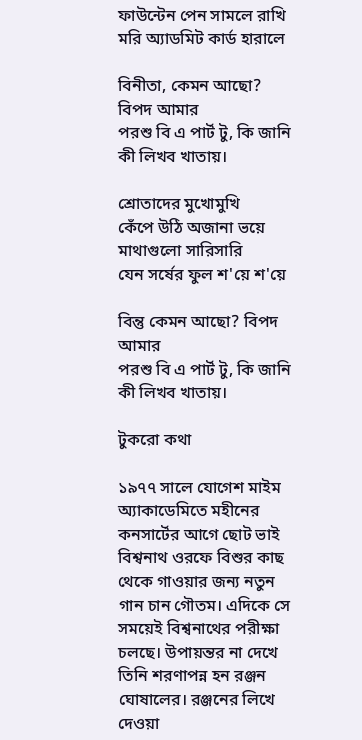ফাউন্টেন পেন সামলে রাখি
মরি অ্যাডমিট কার্ড হারালে

বিনীতা, কেমন আছো? বিপদ আমার
পরশু বি এ পার্ট টু, কি জানি কী লিখব খাতায়।

শ্রোতাদের মুখোমুখি
কেঁপে উঠি অজানা ভয়ে
মাথাগুলো সারিসারি
যেন সর্ষের ফুল শ'য়ে শ'য়ে

বিন্তু কেমন আছো? বিপদ আমার
পরশু বি এ পার্ট টু, কি জানি কী লিখব খাতায়।

টুকরো কথা

১৯৭৭ সালে যোগেশ মাইম অ্যাকাডেমিতে মহীনের কনসার্টের আগে ছোট ভাই বিশ্বনাথ ওরফে বিশুর কাছ থেকে গাওয়ার জন্য নতুন গান চান গৌতম। এদিকে সে সময়েই বিশ্বনাথের পরীক্ষা চলছে। উপায়ন্তর না দেখে তিনি শরণাপন্ন হন রঞ্জন ঘোষালের। রঞ্জনের লিখে দেওয়া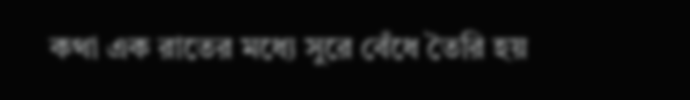কথা এক রাতের মধ্যে সুরে বেঁধে তৈরি হয়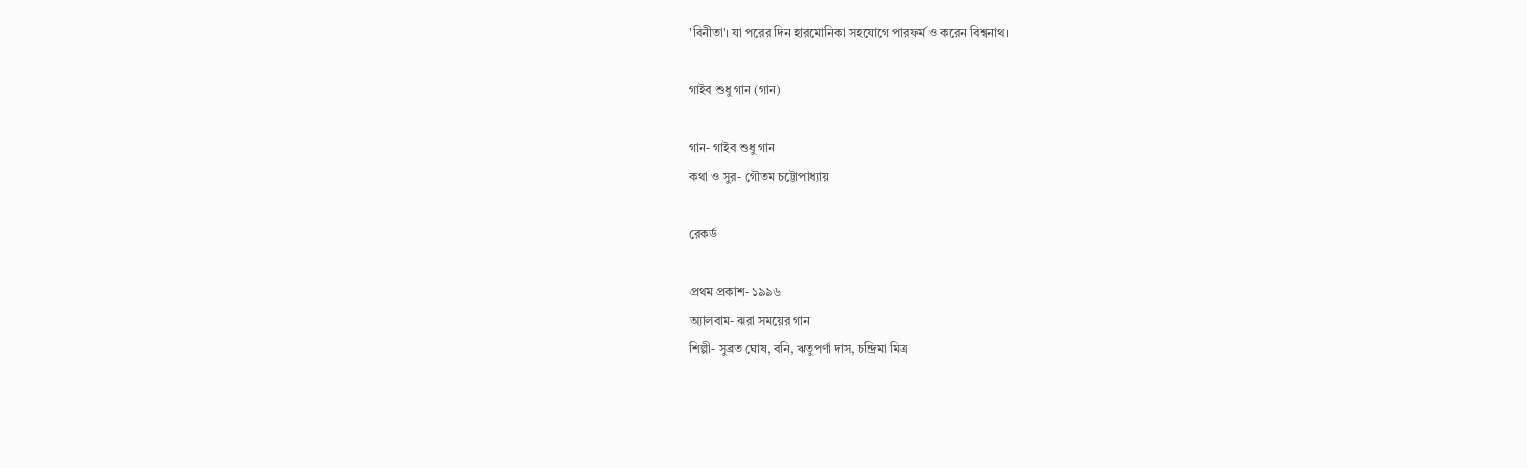'বিনীতা'। যা পরের দিন হারমোনিকা সহযোগে পারফর্ম ও করেন বিশ্বনাথ।

গাইব শুধু গান (গান)

গান- গাইব শুধু গান
কথা ও সুর- গৌতম চট্টোপাধ্যায়

রেকর্ড

প্রথম প্রকাশ- ১৯৯৬
অ্যালবাম- ঝরা সময়ের গান
শিল্পী- সুব্রত ঘোষ, বনি, ঋতুপর্ণা দাস, চন্দ্রিমা মিত্র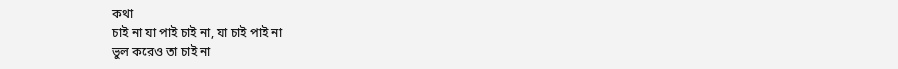কথা
চাই না যা পাই চাই না, যা চাই পাই না
ভুল করেও তা চাই না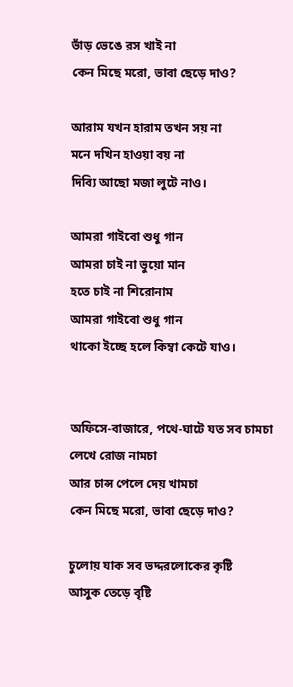ভাঁড় ভেঙে রস খাই না
কেন মিছে মরো, ভাবা ছেড়ে দাও?

আরাম যখন হারাম তখন সয় না
মনে দখিন হাওয়া বয় না
দিব্যি আছো মজা লুটে নাও।

আমরা গাইবো শুধু গান
আমরা চাই না ভুয়ো মান
হতে চাই না শিরোনাম
আমরা গাইবো শুধু গান
থাকো ইচ্ছে হলে কিম্বা কেটে যাও।


অফিসে-বাজারে, পথে-ঘাটে যত সব চামচা
লেখে রোজ নামচা
আর চান্স পেলে দেয় খামচা
কেন মিছে মরো, ভাবা ছেড়ে দাও?

চুলোয় যাক সব ভদ্দরলোকের কৃষ্টি
আসুক তেড়ে বৃষ্টি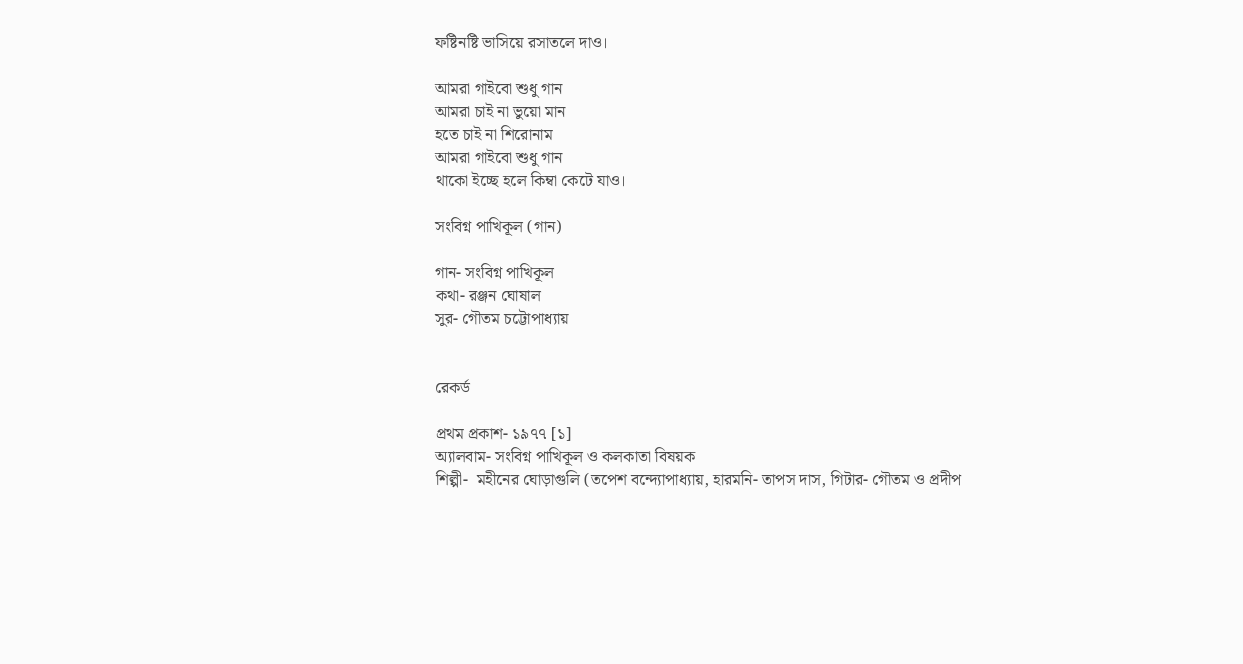ফষ্টিনষ্টি ভাসিয়ে রসাতলে দাও।

আমরা গাইবো শুধু গান
আমরা চাই না ভুয়ো মান
হতে চাই না শিরোনাম
আমরা গাইবো শুধু গান
থাকো ইচ্ছে হলে কিম্বা কেটে যাও।

সংবিগ্ন পাখিকূল (গান)

গান- সংবিগ্ন পাখিকূল
কথা- রঞ্জন ঘোষাল
সুর- গৌতম চট্টোপাধ্যায়


রেকর্ড

প্রথম প্রকাশ- ১৯৭৭ [১]
অ্যালবাম- সংবিগ্ন পাখিকূল ও কলকাতা বিষয়ক
শিল্পী-  মহীনের ঘোড়াগুলি (তপেশ বন্দ্যোপাধ্যায়, হারমনি- তাপস দাস, গিটার- গৌতম ও প্রদীপ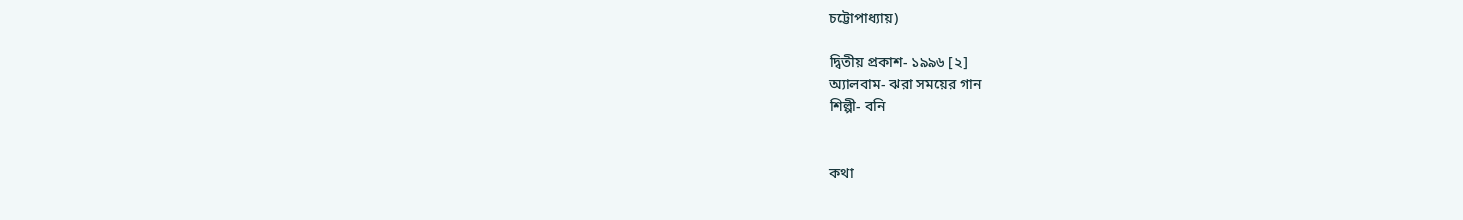চট্টোপাধ্যায়)

দ্বিতীয় প্রকাশ- ১৯৯৬ [২]
অ্যালবাম- ঝরা সময়ের গান
শিল্পী- বনি


কথা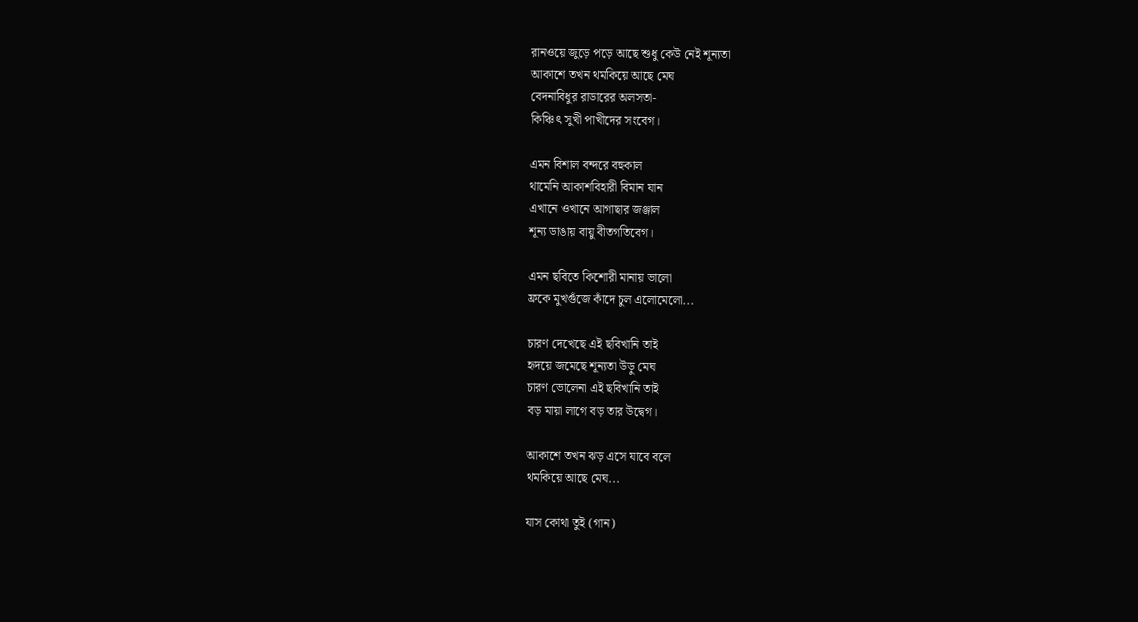রানওয়ে জুড়ে পড়ে আছে শুধু কেউ নেই শূন্যতা
আকাশে তখন থমকিয়ে আছে মেঘ
বেদনাবিধুর রাডারের অলসতা-
কিঞ্চিৎ সুখী পাখীদের সংবেগ।

এমন বিশাল বন্দরে বহুকাল
থামেনি আকাশবিহারী বিমান যান
এখানে ওখানে আগাছার জঞ্জাল
শূন্য ডাঙায় বায়ু বীতগতিবেগ।

এমন ছবিতে কিশোরী মানায় ভালো
ফ্রকে মুখগুঁজে কাঁদে চুল এলোমেলো...

চারণ দেখেছে এই ছবিখানি তাই
হৃদয়ে জমেছে শূন্যতা উড়ু মেঘ
চারণ ভোলেনা এই ছবিখানি তাই
বড় মায়া লাগে বড় তার উদ্বেগ।

আকাশে তখন ঝড় এসে যাবে বলে
থমকিয়ে আছে মেঘ...

যাস কোথা তুই (গান)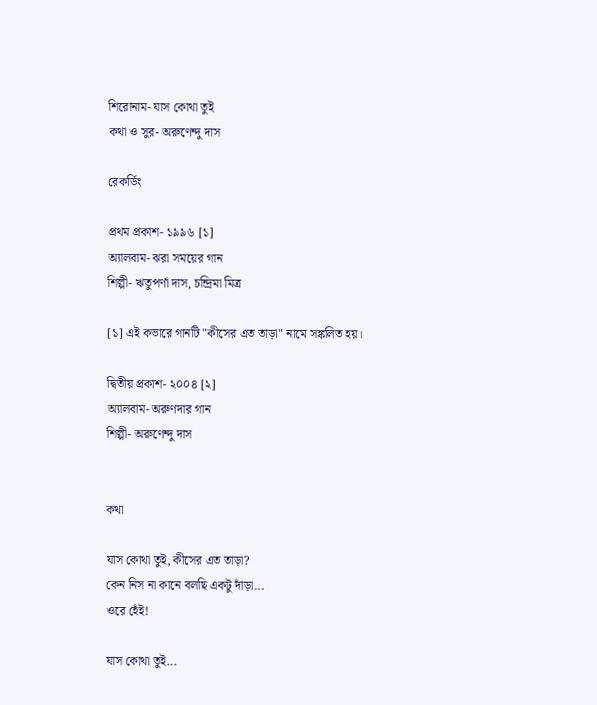শিরোনাম- যাস কোথা তুই
কথা ও সুর- অরুণেন্দু দাস

রেকর্ডিং

প্রথম প্রকাশ- ১৯৯৬ [১]
অ্যালবাম- ঝরা সময়ের গান
শিল্পী- ঋতুপর্ণা দাস, চন্দ্রিমা মিত্র

[১] এই কভারে গানটি "কীসের এত তাড়া" নামে সঙ্কলিত হয়।

দ্বিতীয় প্রকাশ- ২০০৪ [২]
অ্যালবাম- অরুণদার গান
শিল্পী- অরুণেন্দু দাস


কথা

যাস কোথা তুই, কীসের এত তাড়া?
কেন নিস না কানে বলছি একটু দাঁড়া...
ওরে হেঁই!

যাস কোথা তুই...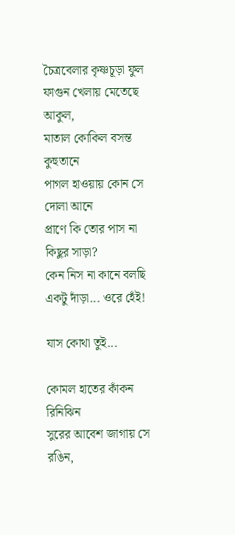চৈত্রবেলার কৃষ্ণচূড়া ফুল
ফাগুন খেলায় মেতেছে আকুল,
মাতাল কোকিল বসন্ত কুহুতানে
পাগল হাওয়ায় কোন সে দোলা আনে
প্রাণে কি তোর পাস না কিছুর সাড়া?
কেন নিস না কানে বলছি একটু দাঁড়া... ওরে হেঁই!

যাস কোথা তুই...

কোমল হাতের কাঁকন রিনিঝিন
সুরের আবেশ জাগায় সে রঙিন,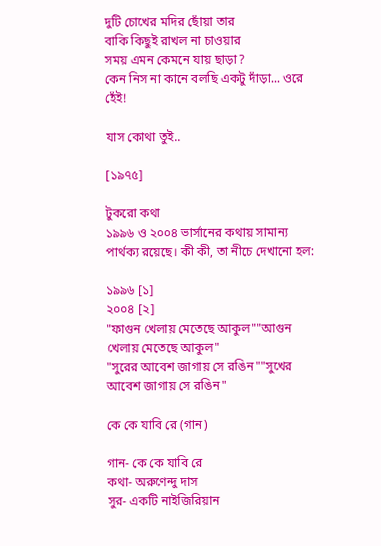দুটি চোখের মদির ছোঁয়া তার
বাকি কিছুই রাখল না চাওয়ার
সময় এমন কেমনে যায় ছাড়া?
কেন নিস না কানে বলছি একটু দাঁড়া... ওরে হেঁই!

যাস কোথা তুই..

[১৯৭৫]

টুকরো কথা
১৯৯৬ ও ২০০৪ ভার্সানের কথায় সামান্য পার্থক্য রয়েছে। কী কী, তা নীচে দেখানো হল:

১৯৯৬ [১]
২০০৪ [২]
"ফাগুন খেলায় মেতেছে আকুল""আগুন খেলায় মেতেছে আকুল"
"সুরের আবেশ জাগায় সে রঙিন""সুখের আবেশ জাগায় সে রঙিন"

কে কে যাবি রে (গান)

গান- কে কে যাবি রে
কথা- অরুণেন্দু দাস
সুর- একটি নাইজিরিয়ান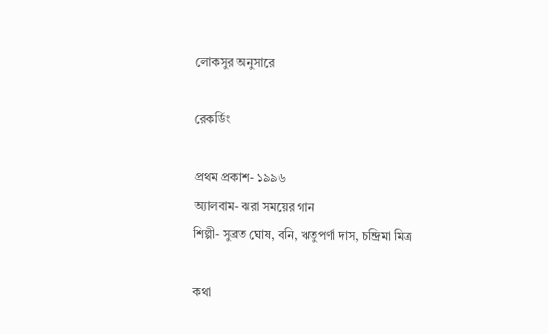লোকসুর অনুসারে

রেকর্ডিং

প্রথম প্রকাশ- ১৯৯৬
অ্যালবাম- ঝরা সময়ের গান
শিল্পী- সুব্রত ঘোষ, বনি, ঋতুপর্ণা দাস, চন্দ্রিমা মিত্র

কথা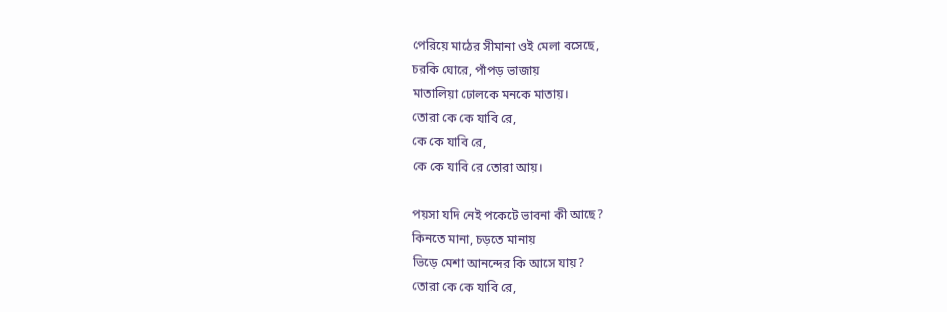পেরিয়ে মাঠের সীমানা ওই মেলা বসেছে,
চরকি ঘোরে, পাঁপড় ভাজায়
মাতালিয়া ঢোলকে মনকে মাতায়।
তোরা কে কে যাবি রে,
কে কে যাবি রে,
কে কে যাবি রে তোরা আয়।

পয়সা যদি নেই পকেটে ভাবনা কী আছে?
কিনতে মানা, চড়তে মানায়
ভিড়ে মেশা আনন্দের কি আসে যায়?
তোরা কে কে যাবি রে,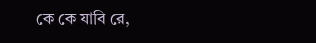কে কে যাবি রে,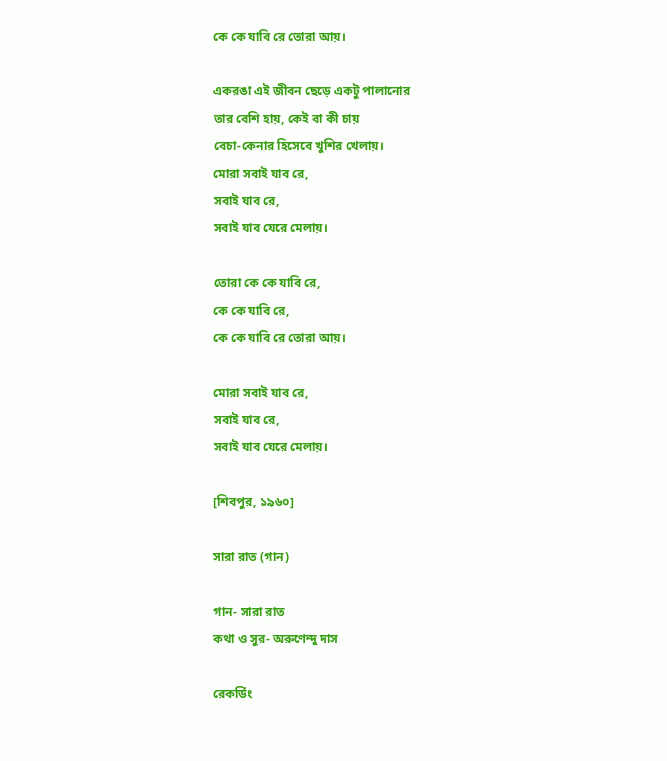কে কে যাবি রে তোরা আয়।

একরঙা এই জীবন ছেড়ে একটু পালানোর
তার বেশি হায়, কেই বা কী চায়
বেচা-কেনার হিসেবে খুশির খেলায়।
মোরা সবাই যাব রে,
সবাই যাব রে,
সবাই যাব যেরে মেলায়।

তোরা কে কে যাবি রে,
কে কে যাবি রে,
কে কে যাবি রে তোরা আয়।

মোরা সবাই যাব রে,
সবাই যাব রে,
সবাই যাব যেরে মেলায়।

[শিবপুর, ১৯৬০]

সারা রাত (গান)

গান- সারা রাত
কথা ও সুর- অরুণেন্দু দাস

রেকর্ডিং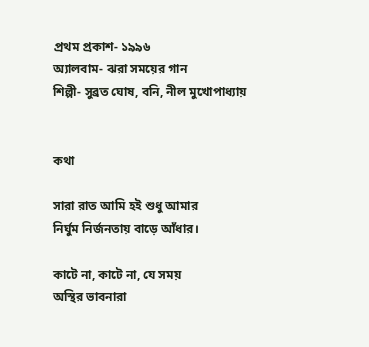প্রথম প্রকাশ- ১৯৯৬
অ্যালবাম- ঝরা সময়ের গান
শিল্পী- সুব্রত ঘোষ, বনি, নীল মুখোপাধ্যায়


কথা

সারা রাত আমি হই শুধু আমার
নির্ঘুম নির্জনতায় বাড়ে আঁধার।

কাটে না, কাটে না, যে সময়
অস্থির ভাবনারা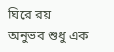ঘিরে রয়
অনুভব শুধু এক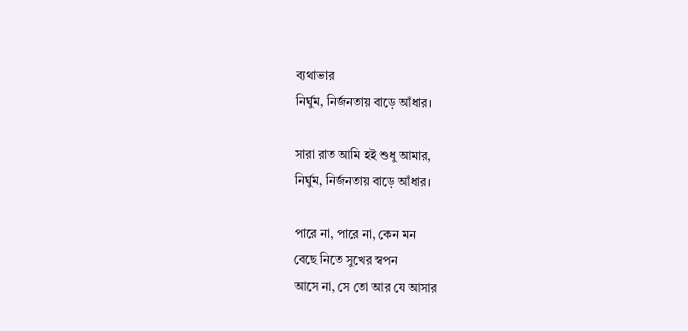ব্যথাভার
নির্ঘুম, নির্জনতায় বাড়ে আঁধার।

সারা রাত আমি হই শুধু আমার,
নির্ঘুম, নির্জনতায় বাড়ে আঁধার।

পারে না, পারে না, কেন মন
বেছে নিতে সুখের স্বপন
আসে না, সে তো আর যে আসার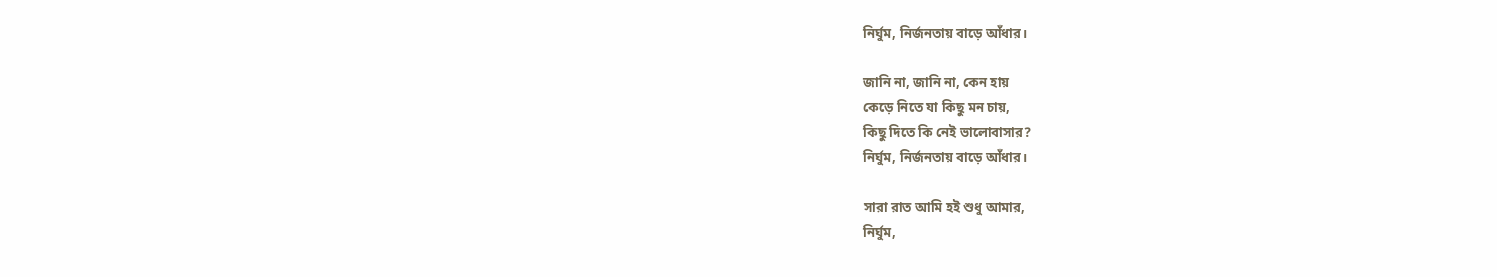নির্ঘুম, নির্জনতায় বাড়ে আঁধার।

জানি না, জানি না, কেন হায়
কেড়ে নিতে যা কিছু মন চায়,
কিছু দিতে কি নেই ভালোবাসার?
নির্ঘুম, নির্জনতায় বাড়ে আঁধার।

সারা রাত আমি হই শুধু আমার,
নির্ঘুম,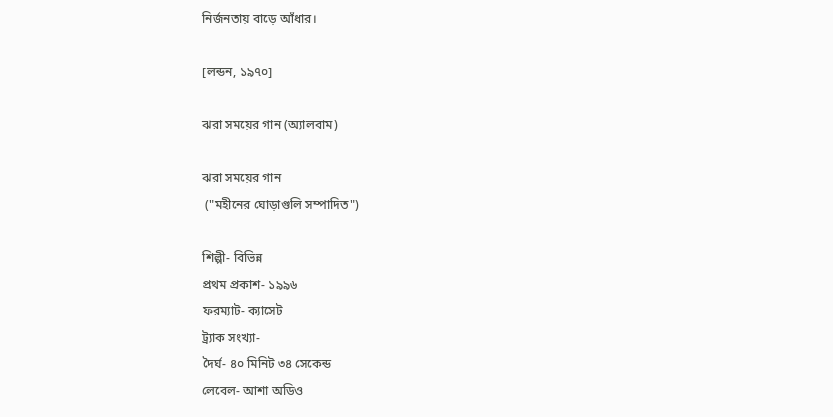নির্জনতায় বাড়ে আঁধার।

[লন্ডন, ১৯৭০]

ঝরা সময়ের গান (অ্যালবাম)

ঝরা সময়ের গান
 ("মহীনের ঘোড়াগুলি সম্পাদিত")

শিল্পী- বিভিন্ন
প্রথম প্রকাশ- ১৯৯৬
ফরম্যাট- ক্যাসেট
ট্র্যাক সংখ্যা-
দৈর্ঘ- ৪০ মিনিট ৩৪ সেকেন্ড
লেবেল- আশা অডিও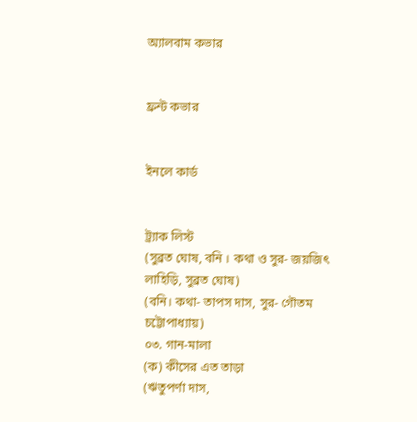অ্যালবাম কভার


ফ্রন্ট কভার


ইনলে কার্ড


ট্র্যাক লিস্ট
(সুব্রত ঘোষ, বনি । কথা ও সুর- জয়জিৎ লাহিড়ি, সুব্রত ঘোষ)
(বনি। কথা- তাপস দাস, সুর- গৌতম চট্টোপাধ্যায়)
০৩. গান-মালা
(ক) কীসের এত তাড়া
(ঋতুপর্ণা দাস,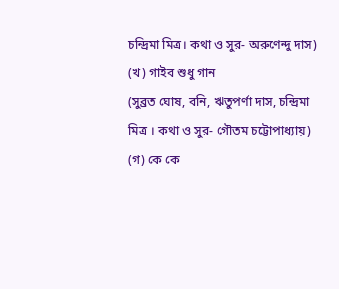চন্দ্রিমা মিত্র। কথা ও সুর- অরুণেন্দু দাস)
(খ) গাইব শুধু গান
(সুব্রত ঘোষ, বনি, ঋতুপর্ণা দাস, চন্দ্রিমা মিত্র । কথা ও সুর- গৌতম চট্টোপাধ্যায়)
(গ) কে কে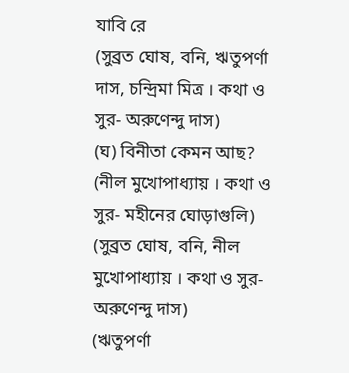যাবি রে
(সুব্রত ঘোষ, বনি, ঋতুপর্ণা দাস, চন্দ্রিমা মিত্র । কথা ও সুর- অরুণেন্দু দাস)
(ঘ) বিনীতা কেমন আছ?
(নীল মুখোপাধ্যায় । কথা ও সুর- মহীনের ঘোড়াগুলি)
(সুব্রত ঘোষ, বনি, নীল মুখোপাধ্যায় । কথা ও সুর- অরুণেন্দু দাস)
(ঋতুপর্ণা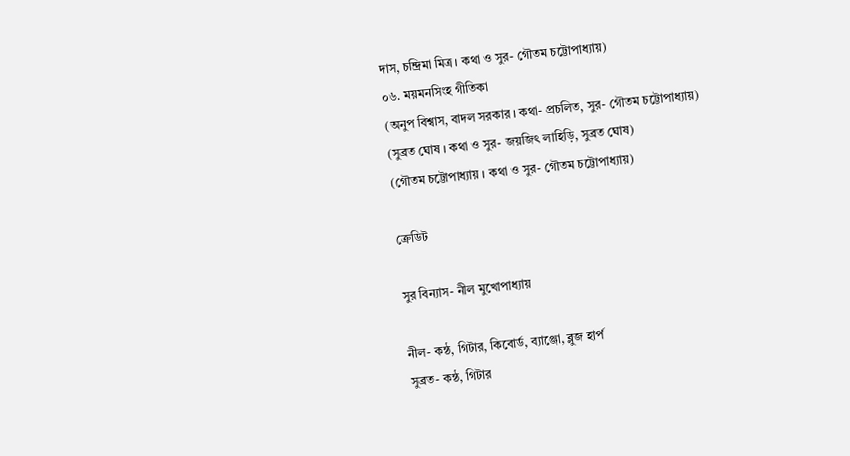দাস, চন্দ্রিমা মিত্র । কথা ও সুর- গৌতম চট্টোপাধ্যায়)
০৬. ময়মনসিংহ গীতিকা
(অনুপ বিশ্বাস, বাদল সরকার । কথা- প্রচলিত, সুর- গৌতম চট্টোপাধ্যায়)
(সুব্রত ঘোষ । কথা ও সুর- জয়জিৎ লাহিড়ি, সুব্রত ঘোষ)
(গৌতম চট্টোপাধ্যায় । কথা ও সুর- গৌতম চট্টোপাধ্যায়)

ক্রেডিট

সুর বিন্যাস- নীল মুখোপাধ্যায়

নীল- কন্ঠ, গিটার, কিবোর্ড, ব্যাঞ্জো, ব্লুজ হার্প
সুব্রত- কন্ঠ, গিটার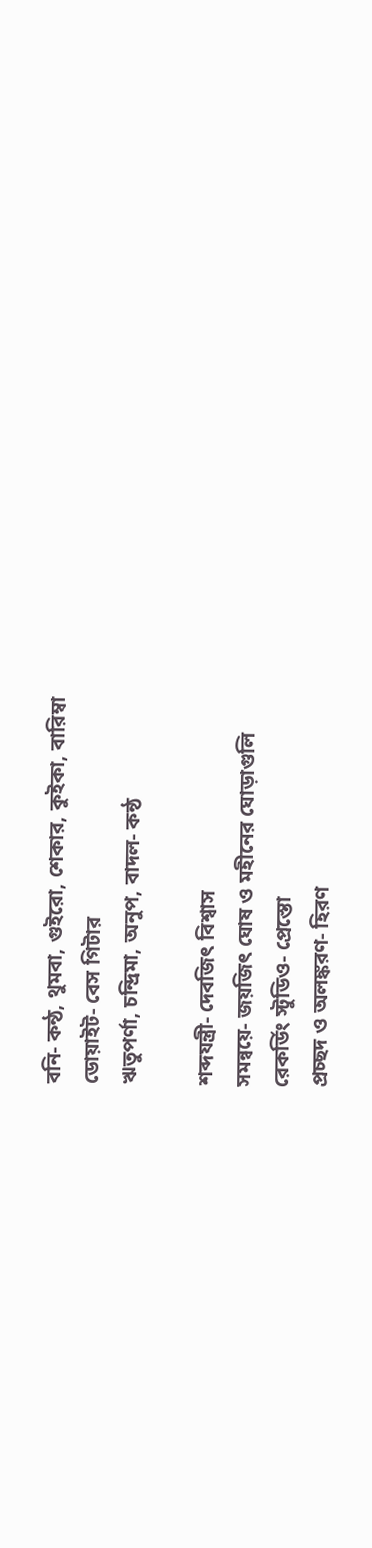বনি- কন্ঠ, থুমবা, গুইরো, শেকার, কুইকা, বারিম্বা
ডোয়াইট- বেস গিটার
ঋতুপর্ণা, চন্দ্রিমা, অনুপ, বাদল- কন্ঠ

শব্দযন্ত্রী- দেবজিৎ বিশ্বাস
সমন্বয়ে- জয়জিৎ ঘোষ ও মহীনের ঘোড়াগুলি
রেকর্ডিং স্টুডিও- প্রেস্তো
প্রচ্ছদ ও অলঙ্করণ- হিরণ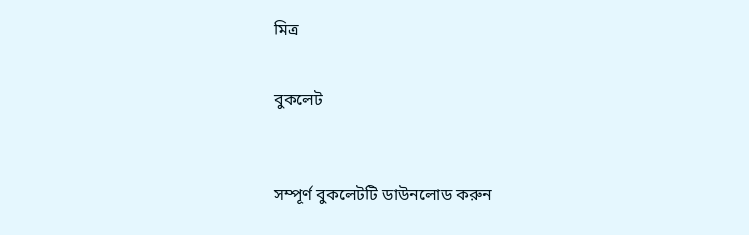মিত্র


বুকলেট



সম্পূর্ণ বুকলেটটি ডাউনলোড করুন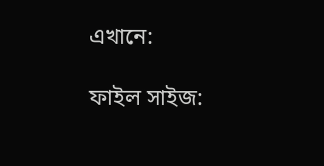এখানে:

ফাইল সাইজ: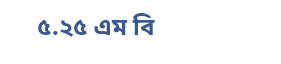৫.২৫ এম বি